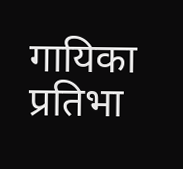गायिका प्रतिभा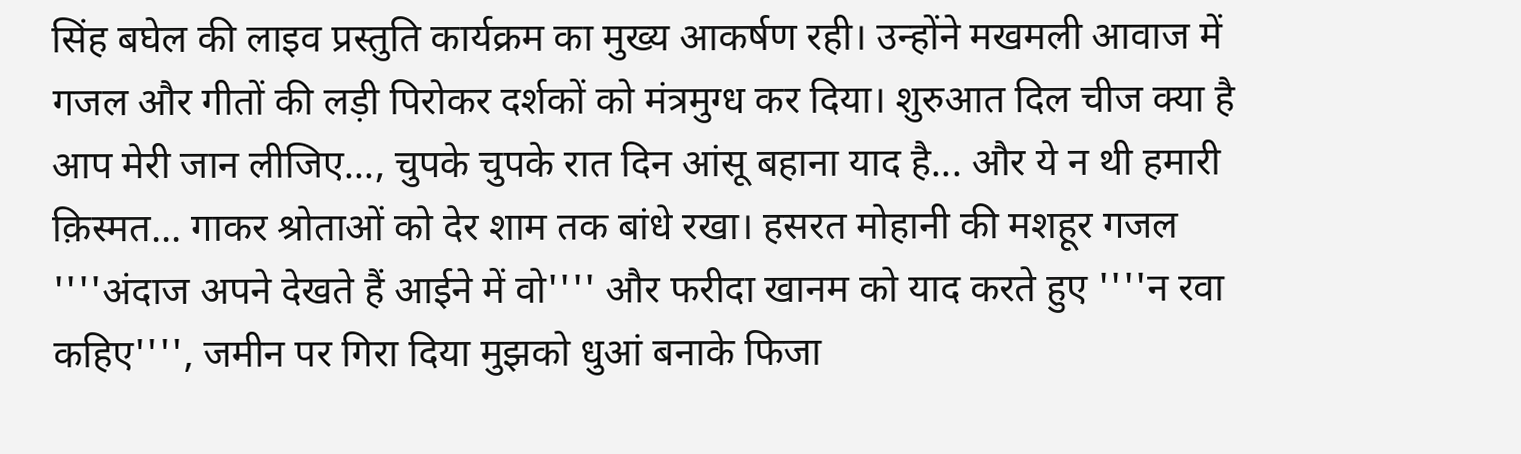सिंह बघेल की लाइव प्रस्तुति कार्यक्रम का मुख्य आकर्षण रही। उन्होंने मखमली आवाज में गजल और गीतों की लड़ी पिरोकर दर्शकों को मंत्रमुग्ध कर दिया। शुरुआत दिल चीज क्या है आप मेरी जान लीजिए..., चुपके चुपके रात दिन आंसू बहाना याद है... और ये न थी हमारी क़िस्मत... गाकर श्रोताओं को देर शाम तक बांधे रखा। हसरत मोहानी की मशहूर गजल ''''अंदाज अपने देखते हैं आईने में वो'''' और फरीदा खानम को याद करते हुए ''''न रवा कहिए'''', जमीन पर गिरा दिया मुझको धुआं बनाके फिजा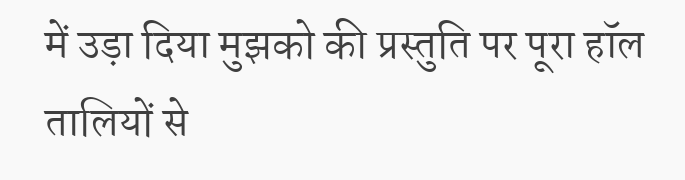में उड़ा दिया मुझको की प्रस्तुति पर पूरा हॉल तालियों से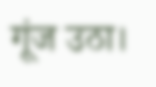गूंज उठा।